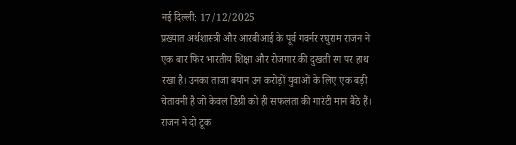नई दिल्ली: 17/12/2025
प्रख्यात अर्थशास्त्री और आरबीआई के पूर्व गवर्नर रघुराम राजन ने एक बार फिर भारतीय शिक्षा और रोजगार की दुखती रग पर हाथ रखा है। उनका ताजा बयान उन करोड़ों युवाओं के लिए एक बड़ी चेतावनी है जो केवल डिग्री को ही सफलता की गारंटी मान बैठे हैं। राजन ने दो टूक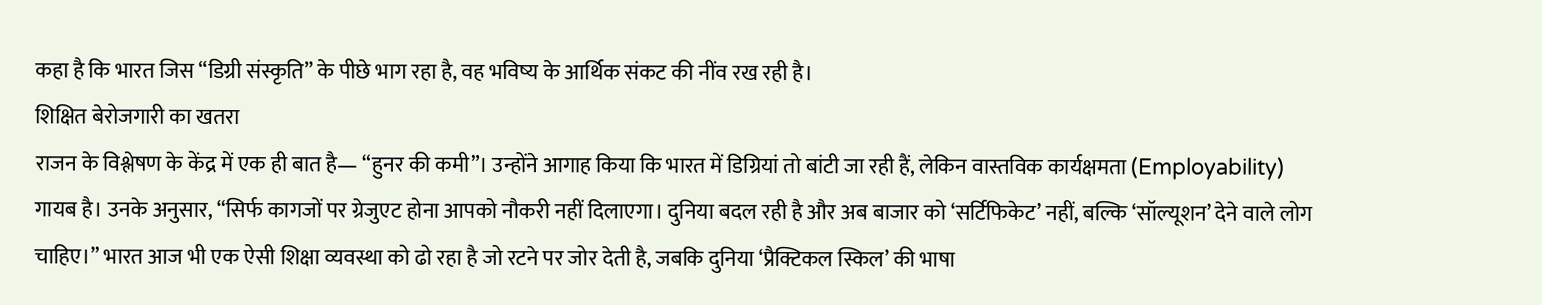कहा है कि भारत जिस “डिग्री संस्कृति” के पीछे भाग रहा है, वह भविष्य के आर्थिक संकट की नींव रख रही है।
शिक्षित बेरोजगारी का खतरा
राजन के विश्लेषण के केंद्र में एक ही बात है— “हुनर की कमी”। उन्होंने आगाह किया कि भारत में डिग्रियां तो बांटी जा रही हैं, लेकिन वास्तविक कार्यक्षमता (Employability) गायब है। उनके अनुसार, “सिर्फ कागजों पर ग्रेजुएट होना आपको नौकरी नहीं दिलाएगा। दुनिया बदल रही है और अब बाजार को ‘सर्टिफिकेट’ नहीं, बल्कि ‘सॉल्यूशन’ देने वाले लोग चाहिए।” भारत आज भी एक ऐसी शिक्षा व्यवस्था को ढो रहा है जो रटने पर जोर देती है, जबकि दुनिया ‘प्रैक्टिकल स्किल’ की भाषा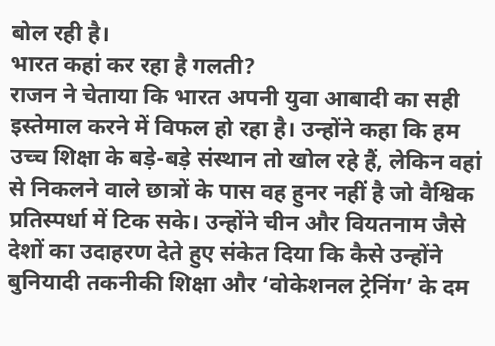बोल रही है।
भारत कहां कर रहा है गलती?
राजन ने चेताया कि भारत अपनी युवा आबादी का सही इस्तेमाल करने में विफल हो रहा है। उन्होंने कहा कि हम उच्च शिक्षा के बड़े-बड़े संस्थान तो खोल रहे हैं, लेकिन वहां से निकलने वाले छात्रों के पास वह हुनर नहीं है जो वैश्विक प्रतिस्पर्धा में टिक सके। उन्होंने चीन और वियतनाम जैसे देशों का उदाहरण देते हुए संकेत दिया कि कैसे उन्होंने बुनियादी तकनीकी शिक्षा और ‘वोकेशनल ट्रेनिंग’ के दम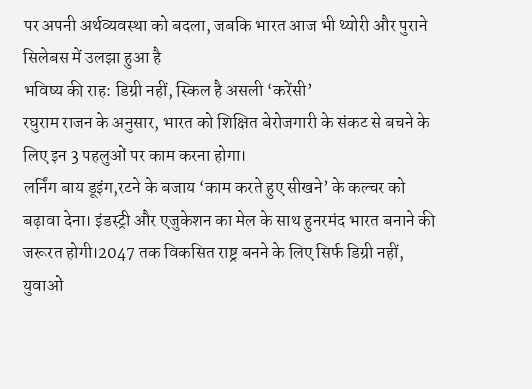पर अपनी अर्थव्यवस्था को बदला, जबकि भारत आज भी थ्योरी और पुराने सिलेबस में उलझा हुआ है
भविष्य की राह: डिग्री नहीं, स्किल है असली ‘करेंसी’
रघुराम राजन के अनुसार, भारत को शिक्षित बेरोजगारी के संकट से बचने के लिए इन 3 पहलुओं पर काम करना होगा।
लर्निंग बाय डूइंग,रटने के बजाय ‘काम करते हुए सीखने’ के कल्चर को बढ़ावा देना। इंडस्ट्री और एजुकेशन का मेल के साथ हुनरमंद भारत बनाने की जरूरत होगी।2047 तक विकसित राष्ट्र बनने के लिए सिर्फ डिग्री नहीं, युवाओं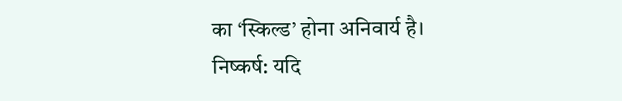का ‘स्किल्ड’ होना अनिवार्य है।
निष्कर्ष: यदि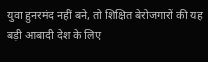युवा हुनरमंद नहीं बने, तो शिक्षित बेरोजगारों की यह बड़ी आबादी देश के लिए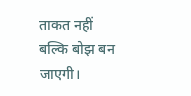ताकत नहीं बल्कि बोझ बन जाएगी।